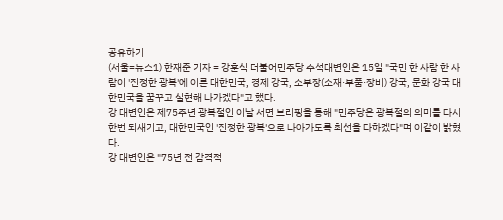공유하기
(서울=뉴스1) 한재준 기자 = 강훈식 더불어민주당 수석대변인은 15일 "국민 한 사람 한 사람이 '진정한 광복'에 이른 대한민국, 경제 강국, 소부장(소재·부품·장비) 강국, 문화 강국 대한민국을 꿈꾸고 실현해 나가겠다"고 했다.
강 대변인은 제75주년 광복절인 이날 서면 브리핑을 통해 "민주당은 광복절의 의미를 다시 한번 되새기고, 대한민국인 '진정한 광복'으로 나아가도록 최선을 다하겠다"며 이같이 밝혔다.
강 대변인은 "75년 전 감격적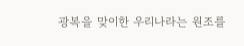광복을 맞이한 우리나라는 원조를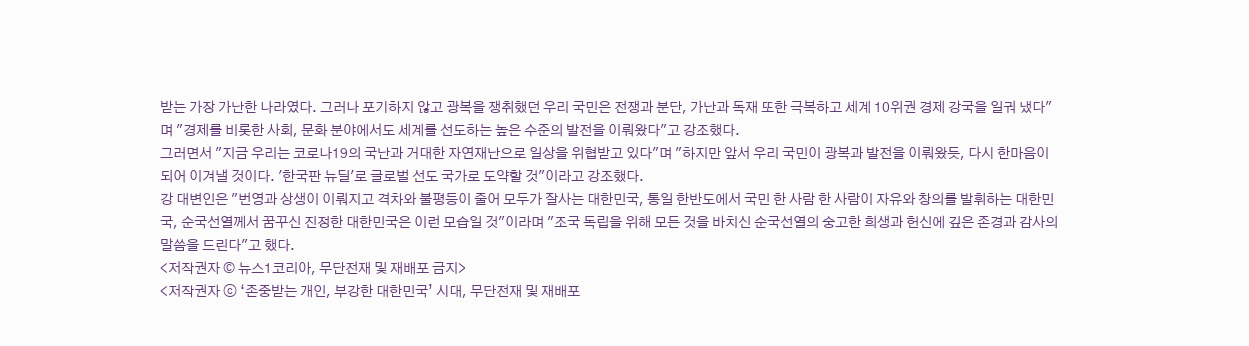받는 가장 가난한 나라였다. 그러나 포기하지 않고 광복을 쟁취했던 우리 국민은 전쟁과 분단, 가난과 독재 또한 극복하고 세계 10위권 경제 강국을 일궈 냈다"며 "경제를 비롯한 사회, 문화 분야에서도 세계를 선도하는 높은 수준의 발전을 이뤄왔다"고 강조했다.
그러면서 "지금 우리는 코로나19의 국난과 거대한 자연재난으로 일상을 위협받고 있다"며 "하지만 앞서 우리 국민이 광복과 발전을 이뤄왔듯, 다시 한마음이 되어 이겨낼 것이다. '한국판 뉴딜'로 글로벌 선도 국가로 도약할 것"이라고 강조했다.
강 대변인은 "번영과 상생이 이뤄지고 격차와 불평등이 줄어 모두가 잘사는 대한민국, 통일 한반도에서 국민 한 사람 한 사람이 자유와 창의를 발휘하는 대한민국, 순국선열께서 꿈꾸신 진정한 대한민국은 이런 모습일 것"이라며 "조국 독립을 위해 모든 것을 바치신 순국선열의 숭고한 희생과 헌신에 깊은 존경과 감사의 말씀을 드린다"고 했다.
<저작권자 © 뉴스1코리아, 무단전재 및 재배포 금지>
<저작권자 ⓒ ‘존중받는 개인, 부강한 대한민국’ 시대, 무단전재 및 재배포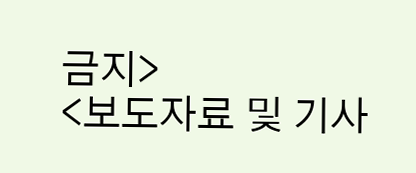금지>
<보도자료 및 기사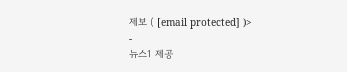제보 ( [email protected] )>
-
뉴스1 제공